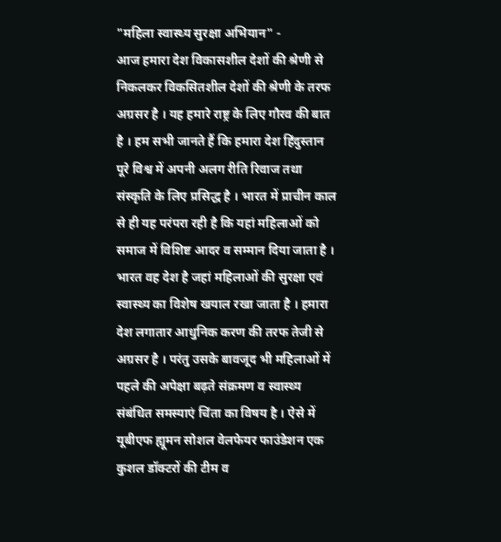"महिला स्वास्थ्य सुरक्षा अभियान" -
आज हमारा देश विकासशील देशों की श्रेणी से निकलकर विकसितशील देशों की श्रेणी के तरफ अग्रसर है । यह हमारे राष्ट्र के लिए गौरव की बात है । हम सभी जानते हैं कि हमारा देश हिंदुस्तान पूरे विश्व में अपनी अलग रीति रिवाज तथा संस्कृति के लिए प्रसिद्ध है । भारत में प्राचीन काल से ही यह परंपरा रही है कि यहां महिलाओं को समाज में विशिष्ट आदर व सम्मान दिया जाता है । भारत वह देश है जहां महिलाओं की सुरक्षा एवं स्वास्थ्य का विशेष खयाल रखा जाता है । हमारा देश लगातार आधुनिक करण की तरफ तेजी से अग्रसर है । परंतु उसके बावजूद भी महिलाओं में पहले की अपेक्षा बढ़ते संक्रमण व स्वास्थ्य संबंधित समस्याएं चिंता का विषय है । ऐसे में यूबीएफ ह्यूमन सोशल वेलफेयर फाउंडेशन एक कुशल डॉक्टरों की टीम व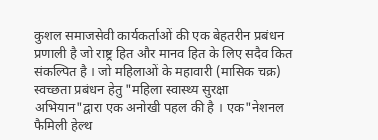कुशल समाजसेवी कार्यकर्ताओं की एक बेहतरीन प्रबंधन प्रणाली है जो राष्ट्र हित और मानव हित के लिए सदैव कित संकल्पित है । जो महिलाओं के महावारी (मासिक चक्र) स्वच्छता प्रबंधन हेतु "महिला स्वास्थ्य सुरक्षा अभियान"द्वारा एक अनोखी पहल की है । एक"नेशनल फैमिली हेल्थ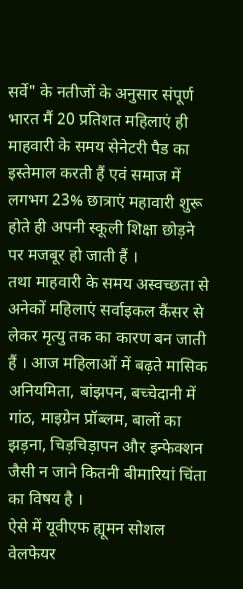सर्वे" के नतीजों के अनुसार संपूर्ण भारत मैं 20 प्रतिशत महिलाएं ही माहवारी के समय सेनेटरी पैड का इस्तेमाल करती हैं एवं समाज में लगभग 23% छात्राएं महावारी शुरू होते ही अपनी स्कूली शिक्षा छोड़ने पर मजबूर हो जाती हैं ।
तथा माहवारी के समय अस्वच्छता से अनेकों महिलाएं सर्वाइकल कैंसर से लेकर मृत्यु तक का कारण बन जाती हैं । आज महिलाओं में बढ़ते मासिक अनियमिता, बांझपन, बच्चेदानी में गांठ, माइग्रेन प्रॉब्लम, बालों का झड़ना, चिड़चिड़ापन और इन्फेक्शन जैसी न जाने कितनी बीमारियां चिंता का विषय है ।
ऐसे में यूवीएफ ह्यूमन सोशल वेलफेयर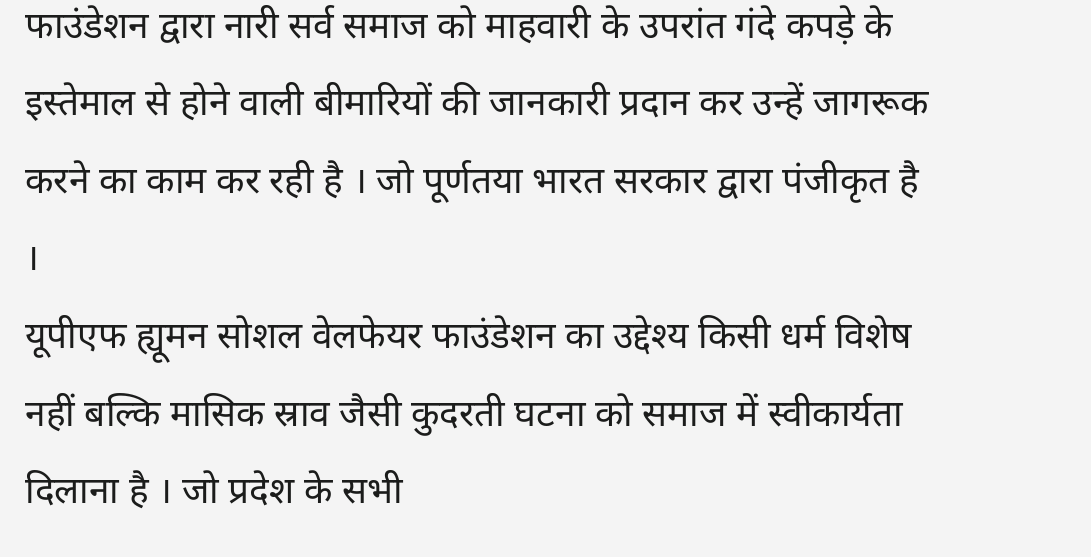फाउंडेशन द्वारा नारी सर्व समाज को माहवारी के उपरांत गंदे कपड़े के इस्तेमाल से होने वाली बीमारियों की जानकारी प्रदान कर उन्हें जागरूक करने का काम कर रही है । जो पूर्णतया भारत सरकार द्वारा पंजीकृत है ।
यूपीएफ ह्यूमन सोशल वेलफेयर फाउंडेशन का उद्देश्य किसी धर्म विशेष नहीं बल्कि मासिक स्राव जैसी कुदरती घटना को समाज में स्वीकार्यता दिलाना है । जो प्रदेश के सभी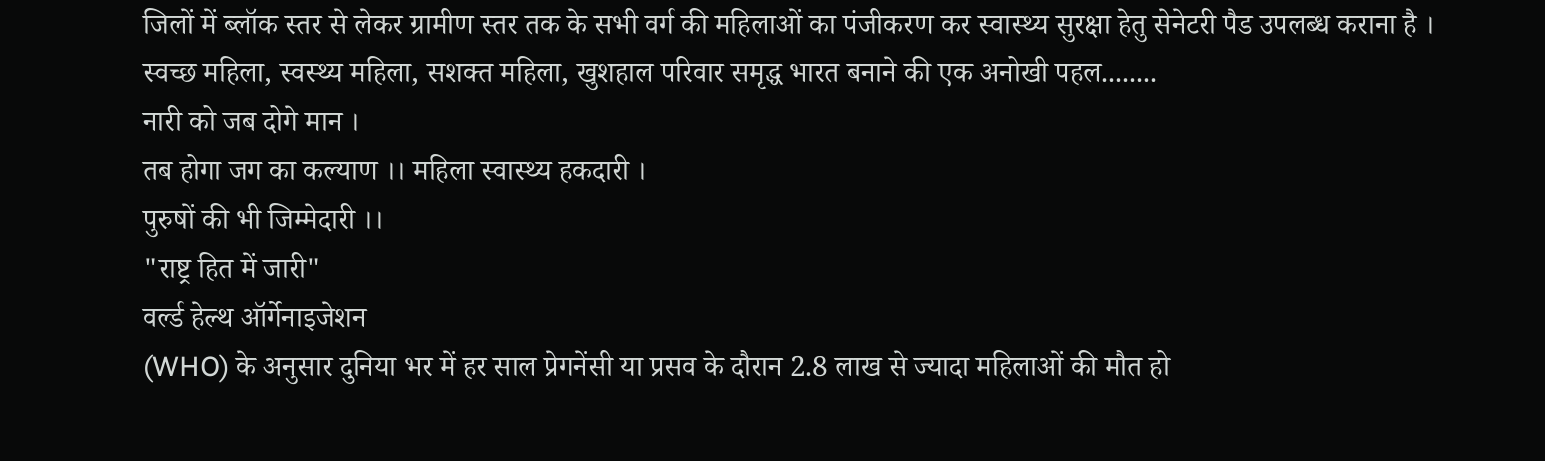जिलों में ब्लॉक स्तर से लेकर ग्रामीण स्तर तक के सभी वर्ग की महिलाओं का पंजीकरण कर स्वास्थ्य सुरक्षा हेतु सेनेटरी पैड उपलब्ध कराना है ।
स्वच्छ महिला, स्वस्थ्य महिला, सशक्त महिला, खुशहाल परिवार समृद्ध भारत बनाने की एक अनोखी पहल........
नारी को जब दोगे मान ।
तब होगा जग का कल्याण ।। महिला स्वास्थ्य हकदारी ।
पुरुषों की भी जिम्मेदारी ।।
"राष्ट्र हित में जारी"
वर्ल्ड हेल्थ ऑर्गेनाइजेशन
(WHO) के अनुसार दुनिया भर में हर साल प्रेगनेंसी या प्रसव के दौरान 2.8 लाख से ज्यादा महिलाओं की मौत हो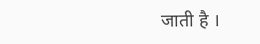जाती है ।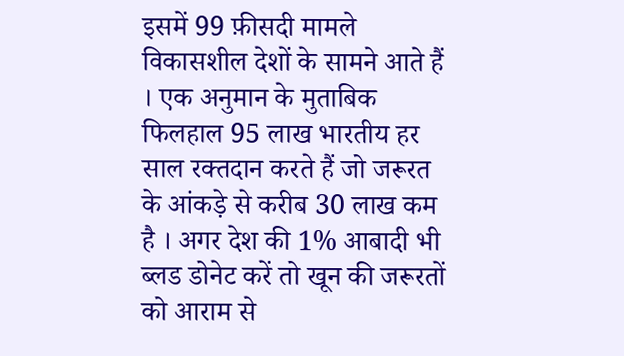इसमें 99 फ़ीसदी मामले विकासशील देशों के सामने आते हैं । एक अनुमान के मुताबिक फिलहाल 95 लाख भारतीय हर साल रक्तदान करते हैं जो जरूरत के आंकड़े से करीब 30 लाख कम है । अगर देश की 1% आबादी भी ब्लड डोनेट करें तो खून की जरूरतों को आराम से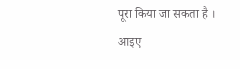पूरा किया जा सकता है ।
आइए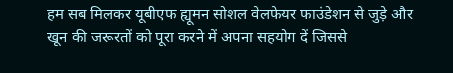हम सब मिलकर यूबीएफ ह्यूमन सोशल वेलफेयर फाउंडेशन से जुड़े और खून की जरूरतों को पूरा करने में अपना सहयोग दें जिससे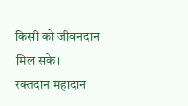किसी को जीवनदान मिल सके।
रक्तदान महादान